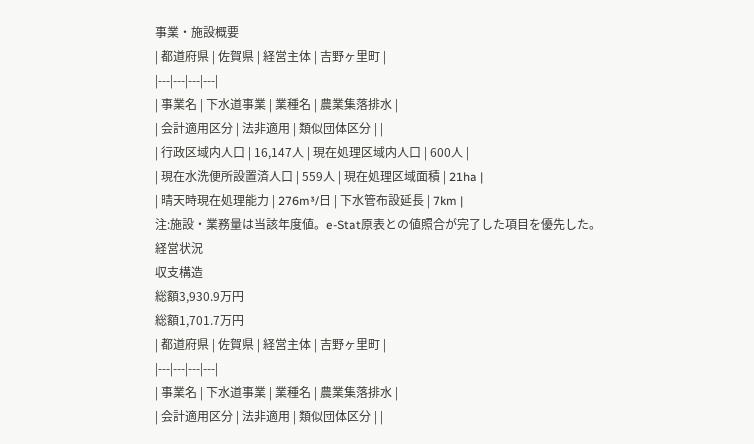事業・施設概要
| 都道府県 | 佐賀県 | 経営主体 | 吉野ヶ里町 |
|---|---|---|---|
| 事業名 | 下水道事業 | 業種名 | 農業集落排水 |
| 会計適用区分 | 法非適用 | 類似団体区分 | |
| 行政区域内人口 | 16,147人 | 現在処理区域内人口 | 600人 |
| 現在水洗便所設置済人口 | 559人 | 現在処理区域面積 | 21ha |
| 晴天時現在処理能力 | 276m³/日 | 下水管布設延長 | 7km |
注:施設・業務量は当該年度値。e-Stat原表との値照合が完了した項目を優先した。
経営状況
収支構造
総額3,930.9万円
総額1,701.7万円
| 都道府県 | 佐賀県 | 経営主体 | 吉野ヶ里町 |
|---|---|---|---|
| 事業名 | 下水道事業 | 業種名 | 農業集落排水 |
| 会計適用区分 | 法非適用 | 類似団体区分 | |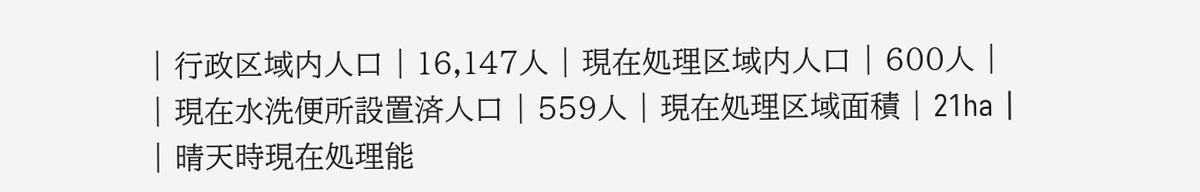| 行政区域内人口 | 16,147人 | 現在処理区域内人口 | 600人 |
| 現在水洗便所設置済人口 | 559人 | 現在処理区域面積 | 21ha |
| 晴天時現在処理能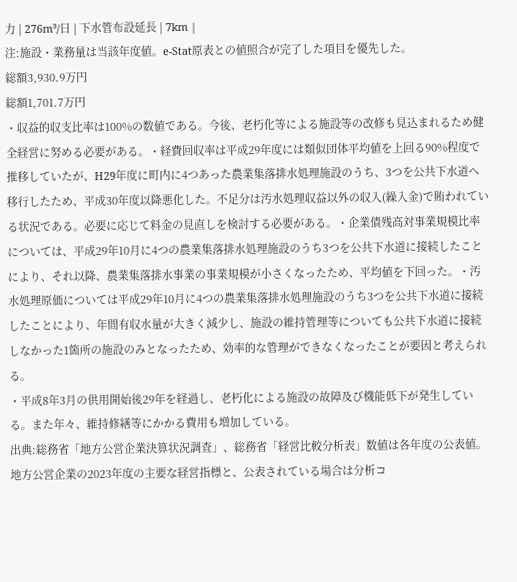力 | 276m³/日 | 下水管布設延長 | 7km |
注:施設・業務量は当該年度値。e-Stat原表との値照合が完了した項目を優先した。
総額3,930.9万円
総額1,701.7万円
・収益的収支比率は100%の数値である。今後、老朽化等による施設等の改修も見込まれるため健全経営に努める必要がある。・経費回収率は平成29年度には類似団体平均値を上回る90%程度で推移していたが、H29年度に町内に4つあった農業集落排水処理施設のうち、3つを公共下水道へ移行したため、平成30年度以降悪化した。不足分は汚水処理収益以外の収入(繰入金)で賄われている状況である。必要に応じて料金の見直しを検討する必要がある。・企業債残高対事業規模比率については、平成29年10月に4つの農業集落排水処理施設のうち3つを公共下水道に接続したことにより、それ以降、農業集落排水事業の事業規模が小さくなったため、平均値を下回った。・汚水処理原価については平成29年10月に4つの農業集落排水処理施設のうち3つを公共下水道に接続したことにより、年間有収水量が大きく減少し、施設の維持管理等についても公共下水道に接続しなかった1箇所の施設のみとなったため、効率的な管理ができなくなったことが要因と考えられる。
・平成8年3月の供用開始後29年を経過し、老朽化による施設の故障及び機能低下が発生している。また年々、維持修繕等にかかる費用も増加している。
出典:総務省「地方公営企業決算状況調査」、総務省「経営比較分析表」数値は各年度の公表値。
地方公営企業の2023年度の主要な経営指標と、公表されている場合は分析コ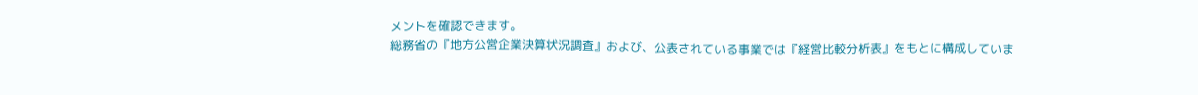メントを確認できます。
総務省の『地方公営企業決算状況調査』および、公表されている事業では『経営比較分析表』をもとに構成していま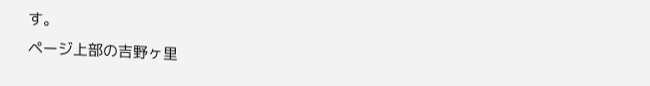す。
ページ上部の吉野ヶ里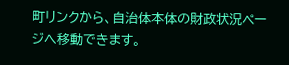町リンクから、自治体本体の財政状況ページへ移動できます。